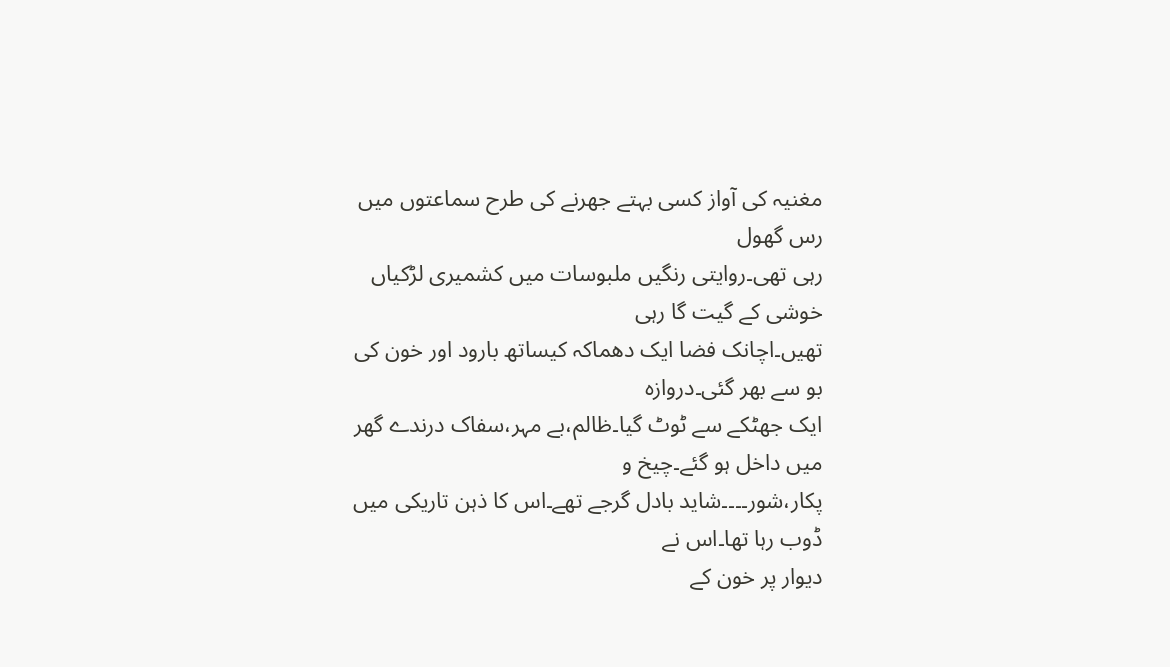مغنیہ کی آواز کسی بہتے جھرنے کی طرح سماعتوں میں رس گھول
رہی تھی۔روایتی رنگیں ملبوسات میں کشمیری لڑکیاں خوشی کے گیت گا رہی
تھیں۔اچانک فضا ایک دھماکہ کیساتھ بارود اور خون کی بو سے بھر گئی۔دروازہ
ایک جھٹکے سے ٹوٹ گیا۔ظالم،بے مہر،سفاک درندے گھر میں داخل ہو گئے۔چیخ و
پکار،شور۔۔۔۔شاید بادل گرجے تھے۔اس کا ذہن تاریکی میں ڈوب رہا تھا۔اس نے
دیوار پر خون کے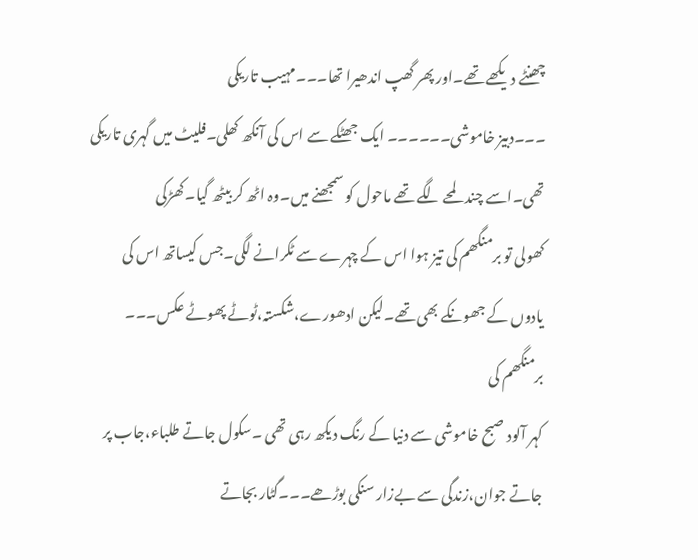چھنٹے دیکھے تھے۔اور پھر گھپ اندھیرا تھا۔۔۔مہیب تاریکی
۔۔۔دبیز خاموشی۔۔۔۔۔۔ ایک جھٹکے سے اس کی آنکھ کھلی۔فلیٹ میں گہری تاریکی
تھی۔اسے چند لمحے لگے تھے ماحول کو سمجھنے میں۔وہ اٹھ کر بیٹھ گیا۔کھڑکی
کھولی تو برمنگھم کی تیز ہوا اس کے چہرے سے ٹکرانے لگی۔جس کیساتھ اس کی
یادوں کے جھونکے بھی تھے۔لیکن ادھورے،شکستہ،ٹوٹے پھوٹے عکس۔۔۔ برمنگھم کی
کہر آلود صبح خاموشی سے دنیا کے رنگ دیکھ رہی تھی ۔سکول جاتے طلباء،جاب پر
جاتے جوان،زندگی سے بےزار سنکی بوڑھے۔۔۔گٹار بجاتے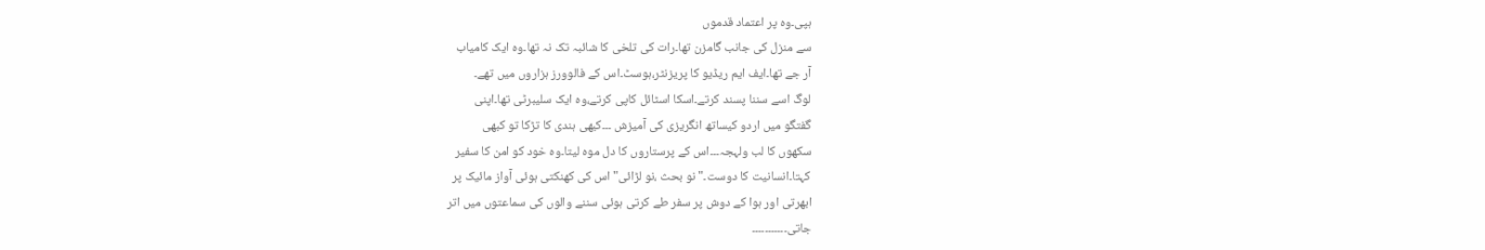ہپی۔وہ پر اعتماد قدموں
سے منزل کی جانب گامزن تھا۔رات کی تلخی کا شائبہ تک نہ تھا۔وہ ایک کامیاب
آر جے تھا۔ایف ایم ریڈیو کا پریزنٹر،ہوسٹ۔اس کے فالوورز ہزاروں میں تھے۔
لوگ اسے سننا پسند کرتے۔اسکا اسٹائل کاپی کرتے،وہ ایک سلیبرٹی تھا۔اپنی
گفتگو میں اردو کیساتھ انگریزی کی آمیزش ۔۔۔کبھی ہندی کا تڑکا تو کبھی
سکھوں کا لب ولہجہ۔۔۔اس کے پرستاروں کا دل موہ لیتا۔وہ خود کو امن کا سفیر
کہتا۔انسانیت کا دوست۔"نو بحث ،نو لڑائی"اس کی کھنکتی ہوئی آواز مائیک پر
ابھرتی اور ہوا کے دوش پر سفر طے کرتی ہوئی سننے والوں کی سماعتوں میں اتر
جاتی۔۔۔۔۔۔۔۔۔۔۔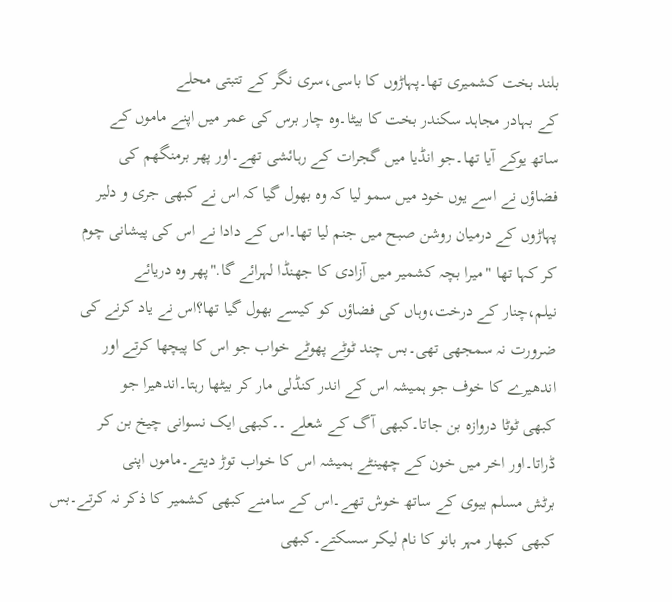بلند بخت کشمیری تھا۔پہاڑوں کا باسی،سری نگر کے تتبتی محلے
کے بہادر مجاہد سکندر بخت کا بیٹا۔وہ چار برس کی عمر میں اپنے ماموں کے
ساتھ یوکے آیا تھا۔جو انڈیا میں گجرات کے رہائشی تھے۔اور پھر برمنگھم کی
فضاؤں نے اسے یوں خود میں سمو لیا کہ وہ بھول گیا کہ اس نے کبھی جری و دلیر
پہاڑوں کے درمیان روشن صبح میں جنم لیا تھا۔اس کے دادا نے اس کی پیشانی چوم
کر کہا تھا "میرا بچہ کشمیر میں آزادی کا جھنڈا لہرائے گا."پھر وہ دریائے
نیلم،چنار کے درخت،وہاں کی فضاؤں کو کیسے بھول گیا تھا؟اس نے یاد کرنے کی
ضرورت نہ سمجھی تھی۔بس چند ٹوٹے پھوٹے خواب جو اس کا پیچھا کرتے اور
اندھیرے کا خوف جو ہمیشہ اس کے اندر کنڈلی مار کر بیٹھا رہتا۔اندھیرا جو
کبھی ٹوٹا دروازہ بن جاتا۔کبھی آگ کے شعلے ۔۔کبھی ایک نسوانی چیخ بن کر
ڈراتا۔اور اخر میں خون کے چھینٹے ہمیشہ اس کا خواب توڑ دیتے۔ماموں اپنی
برٹش مسلم بیوی کے ساتھ خوش تھے۔اس کے سامنے کبھی کشمیر کا ذکر نہ کرتے۔بس
کبھی کبھار مہر بانو کا نام لیکر سسکتے۔کبھی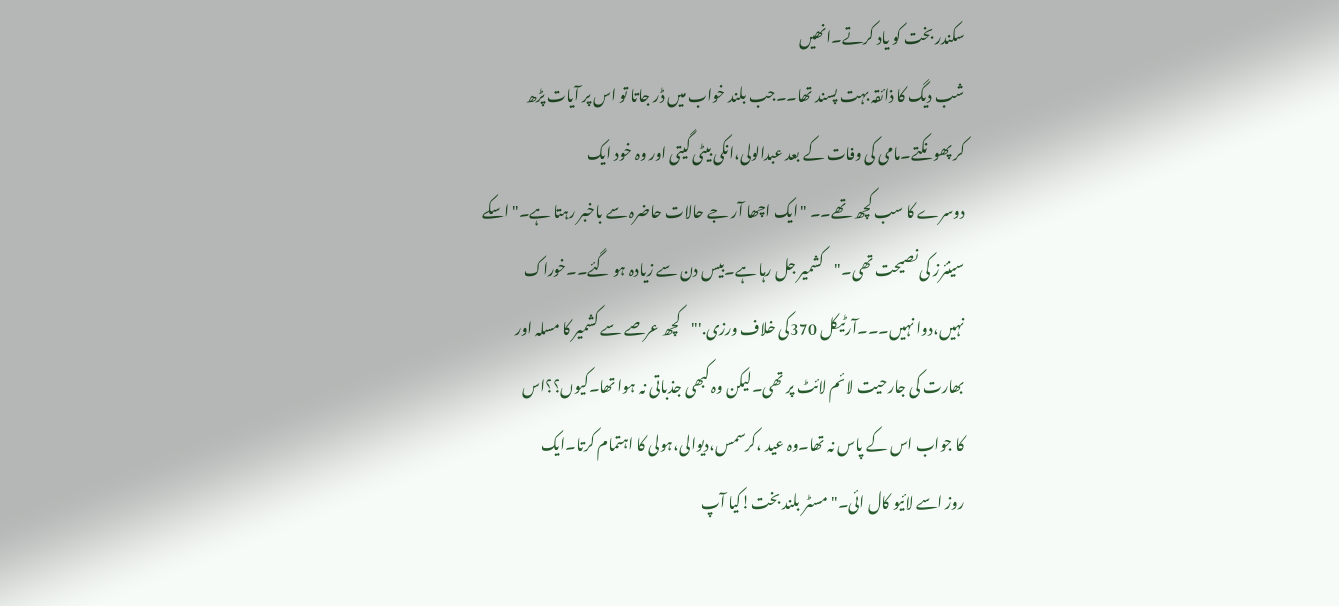سکندر بخت کو یاد کرتے۔انھیں
شب دیگ کا ذائقہ بہت پسند تھا۔۔جب بلند خواب میں ڈر جاتا تو اس پر آیات پڑھ
کر پھونکتے۔مامی کی وفات کے بعد عبدالولی،انکی بیٹی گیتی اور وہ خود ایک
دوسرے کا سب کچھ تھے۔۔ "ایک اچھا آر جے حالات حاضرہ سے باخبر رہتا ہے۔"اسکے
سینئرز کی نصیحت تھی۔"کشمیر جل رہا ہے۔بیس دن سے زیادہ ہو گئے۔۔خوراک
نہیں،دوا نہیں۔۔۔آرٹیکل 370کی خلاف ورزی.'"کچھ عرصے سے کشمیر کا مسلہ اور
بھارت کی جارحیت لائم لائٹ پر تھی۔لیکن وہ کبھی جذباتی نہ ہوا تھا۔کیوں؟؟اس
کا جواب اس کے پاس نہ تھا۔وہ عید ،کرسمس،دیوالی،ہولی کا اہتمام کرتا۔ایک
روز اسے لائیو کال ائی۔"مسٹر بلند بخت!کیا آپ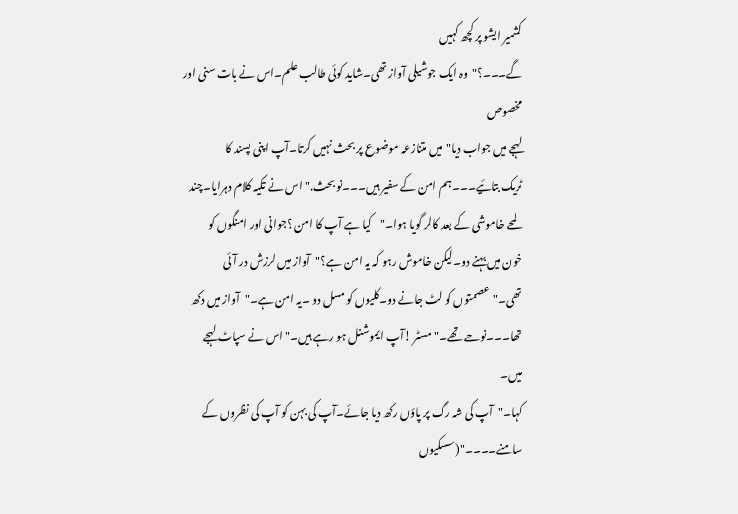کشمیر ایشو پر کچھ کہیں
گے۔۔۔؟"وہ ایک جوشیلی آواز تھی۔شاید کوئی طالب علم۔اس نے بات سنی اور مخصوص
لہجے میں جواب دیا"میں متنازعہ موضوع پر بحث نہیں کرتا۔آپ اپنی پسند کا
ٹریک بتائیے۔۔۔ہم امن کے سفیر ہیں۔۔۔نو بحث."اس نے تکیہ کلام دہرایا۔چند
لمحے خاموشی کے بعد کالر گویا ہوا۔"کیا ہے آپ کا امن ؟جوانی اور امنگوں کو
خون میں بہنے دو۔لیکن خاموش رہو کہ یہ امن ہے؟"آواز میں لرزش در آئی
تھی۔"عصمتوں کو لٹ جانے دو۔کلیوں کو مسل دو ۔یہ امن ہے۔"آواز میں دکھ
تھا۔۔۔نوحے تھے۔"مسٹر !آپ ایموشنل ہو رہے ہیں۔"اس نے سپاٹ لہجے میں۔
کہا۔"آپ کی شہ رگ پر پاؤں رکھ دیا جائے۔آپ کی بہن کو آپ کی نظروں کے
سامنے۔۔۔۔"(سسکیوں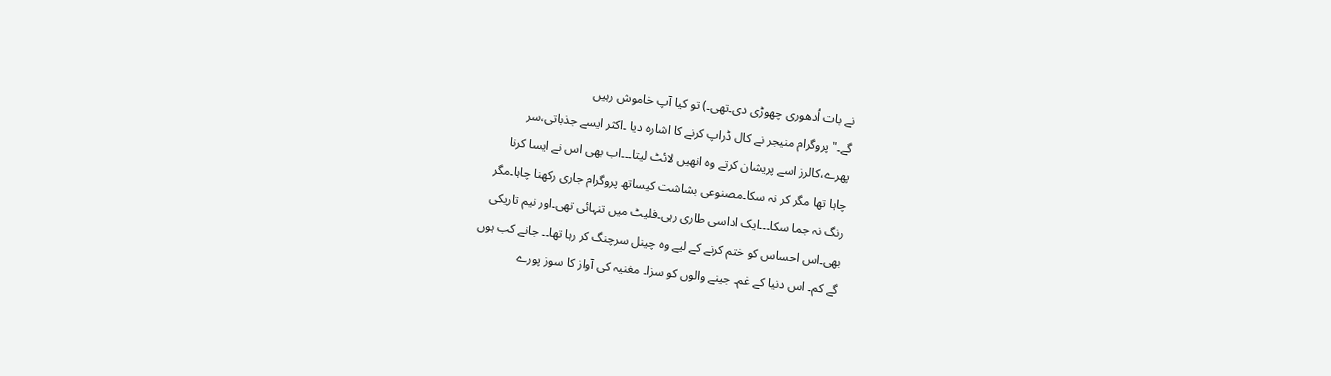نے بات اُدھوری چھوڑی دی۔تھی۔) تو کیا آپ خاموش رہیں
گے۔"پروگرام منیجر نے کال ڈراپ کرنے کا اشارہ دیا ۔اکثر ایسے جذباتی،سر
پھرے،کالرز اسے پریشان کرتے وہ انھیں لائٹ لیتا۔۔۔اب بھی اس نے ایسا کرنا
چاہا تھا مگر کر نہ سکا۔مصنوعی بشاشت کیساتھ پروگرام جاری رکھنا چاہا۔مگر
رنگ نہ جما سکا۔۔۔ایک اداسی طاری رہی۔فلیٹ میں تنہائی تھی۔اور نیم تاریکی
بھی۔اس احساس کو ختم کرنے کے لیے وہ چینل سرچنگ کر رہا تھا۔۔ جانے کب ہوں
گے کم۔ اس دنیا کے غم۔ جینے والوں کو سزا۔ مغنیہ کی آواز کا سوز پورے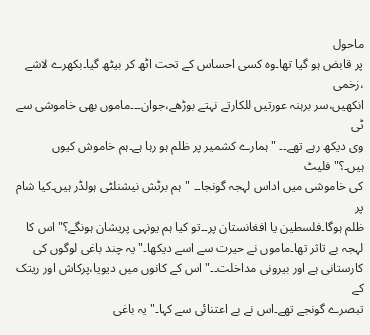ماحول
پر قابض ہو گیا تھا۔وہ کسی احساس کے تحت اٹھ کر بیٹھ گیا۔بکھرے لاشے ،زخمی
انکھیں،سر برہنہ عورتیں للکارتے نہتے بوڑھے،جوان۔۔۔ماموں بھی خاموشی سے ٹی
وی دیکھ رہے تھے۔۔ "ہمارے کشمیر پر ظلم ہو رہا ہے۔ہم خاموش کیوں ہیں۔؟"فلیٹ
کی خاموشی میں اداس لہجہ گونجا۔۔ "ہم برٹش نیشنلٹی ہولڈر ہیں۔کیا شام پر
ظلم ہوگا۔فلسطین یا افغانستان پر۔۔تو کیا ہم یونہی پریشان ہونگے؟"اس کا
لہجہ بے تاثر تھا۔ماموں نے حیرت سے اسے دیکھا۔"یہ چند باغی لوگوں کی
کارستانی ہے اور بیرونی مداخلت۔۔"اس کے کانوں میں دیویا،پرکاش اور ریتک کے
تبصرے گونجے تھے۔اس نے بے اعتنائی سے کہا۔"یہ باغی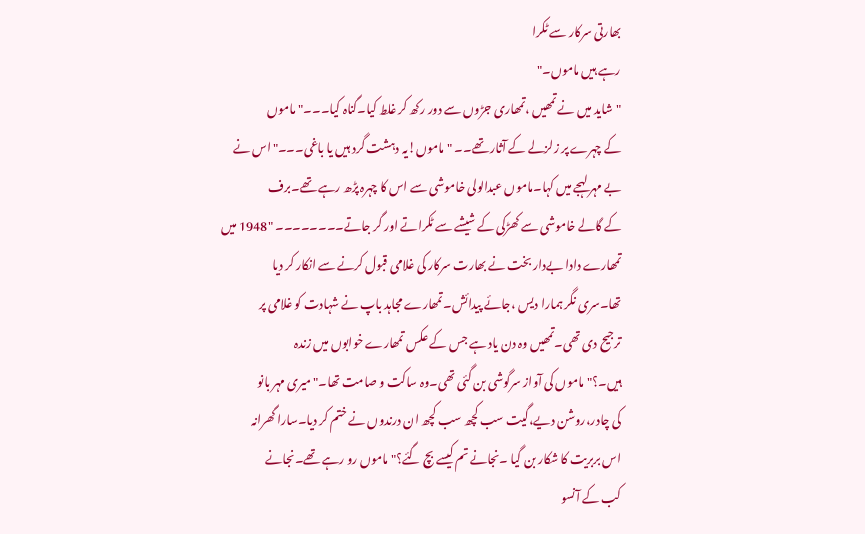بھارتی سرکار سے ٹکرا
رہے ہیں ماموں۔"
"شاید میں نے تمھیں ،تمھاری جڑوں سے دور رکھ کر غلط کیا۔گناہ کیا۔۔۔"ماموں
کے چہرے پر زلزلے کے آثار تھے۔۔ "ماموں!یہ دہشت گرد ہیں یا باغی۔۔۔"اس نے
بے مہر لہجے میں کہا۔ماموں عبدالولی خاموشی سے اس کا چہرہ پڑھ رہے تھے۔برف
کے گالے خاموشی سے کھڑکی کے شیشے سے ٹکراتے اور گر جاتے۔۔۔۔۔۔۔۔ "1948 میں
تمھارے دادا بےدار بخت نے بھارت سرکار کی غلامی قبول کرنے سے انکار کر دیا
تھا۔سری نگر ہمارا دیس ،جائے پیدائش۔تمھارے مجاہد باپ نے شہادت کو غلامی پر
ترجیح دی تھی۔تمھیں وہ دن یاد ہے جس کے عکس تمھارے خوابوں میں زندہ
ہیں۔؟"ماموں کی آواز سرگوشی بن گئی تھی۔وہ ساکت و صامت تھا۔"میری مہر بانو
کی چادر،روشن دیے،گیت سب کچھ سب کچھ ان درندوں نے ختم کر دیا۔سارا گھرانہ
اس بربریت کا شکار بن گیا ۔نجانے تم کیسے بچ گئے؟"ماموں رو رہے تھے۔نجانے
کب کے آنسو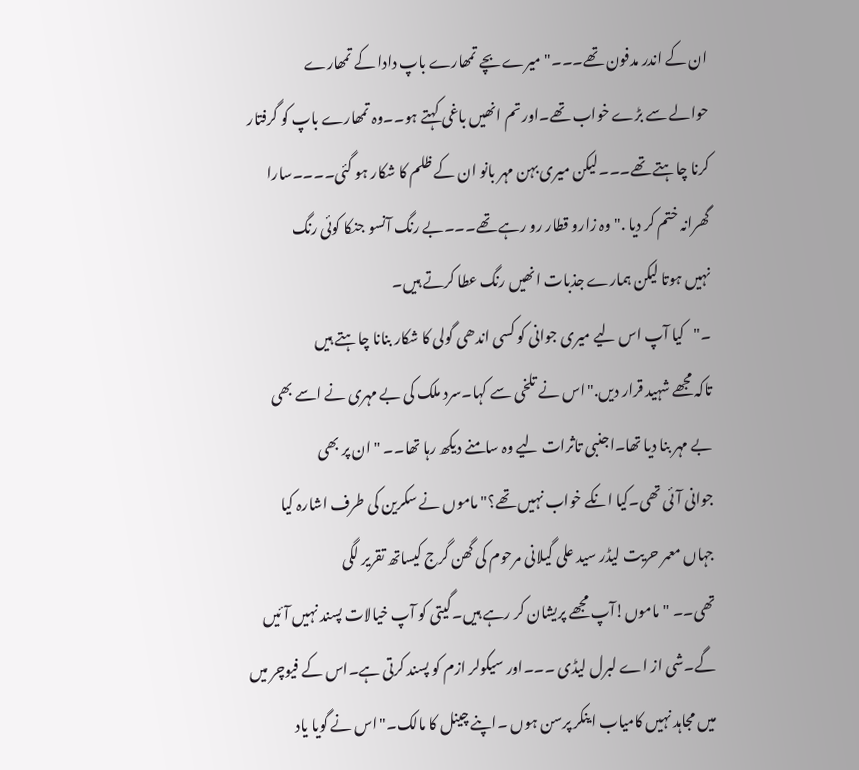ان کے اندر مدفون تھے۔۔۔"میرے بچے تمھارے باپ دادا کے تمھارے
حوالے سے بڑے خواب تھے۔اور تم انھیں باغی کہتے ہو۔۔وہ تمھارے باپ کو گرفتار
کرنا چاہتے تھے۔۔۔لیکن میری بہن مہر بانو ان کے ظلم کا شکار ہو گئی۔۔۔۔سارا
گھرانہ ختم کر دیا ."وہ زارو قطار رو رہے تھے۔۔۔بے رنگ آنسو جنکا کوئی رنگ
نہیں ہوتا لیکن ہمارے جذبات انھیں رنگ عطا کرتے ہیں۔
۔"کیا آپ اس لیے میری جوانی کو کسی اندھی گولی کا شکار بنانا چاہتے ہیں
تاکہ مجھے شہید قرار دیں."اس نے تلخی سے کہا۔سرد ملک کی بے مہری نے اسے بھی
بے مہر بنا دیا تھا۔اجنبی تاثرات لیے وہ سامنے دیکھ رہا تھا۔۔ "ان پر بھی
جوانی آئی تھی۔کیا انکے خواب نہیں تھے؟"ماموں نے سکرین کی طرف اشارہ کیا
جہاں معمر حریت لیڈر سید علی گیلانی مرحوم کی گھن گرج کیساتھ تقریر لگی
تھی۔۔ "ماموں!آپ مجھے پریشان کر رہے ہیں۔گیتی کو آپ خیالات پسند نہیں آئیں
گے۔شی از اے لبرل لیڈی ۔۔۔اور سیکولر ازم کو پسند کرتی ہے۔اس کے فیوچر میں
میں مجاہد نہیں کامیاب اینکر پرسن ہوں ۔اپنے چینل کا مالک۔"اس نے گویا یاد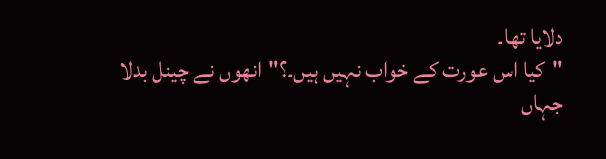دلایا تھا۔
"کیا اس عورت کے خواب نہیں ہیں۔؟"انھوں نے چینل بدلا جہاں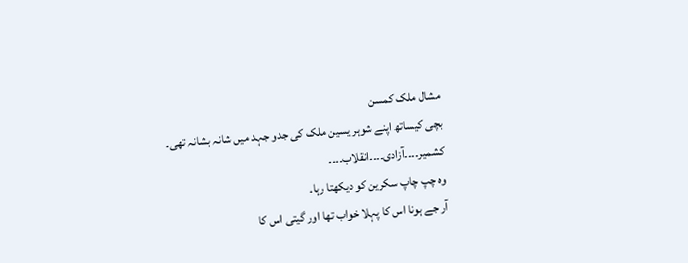مشال ملک کمسن
بچی کیساتھ اپنے شوہر یسین ملک کی جدو جہد میں شانہ بشانہ تھی۔
کشمیر۔۔۔۔آزادی۔۔۔۔انقلاب۔۔۔۔
وہ چپ چاپ سکرین کو دیکھتا رہا۔
آر جے ہونا اس کا پہلا خواب تھا اور گیتی اس کا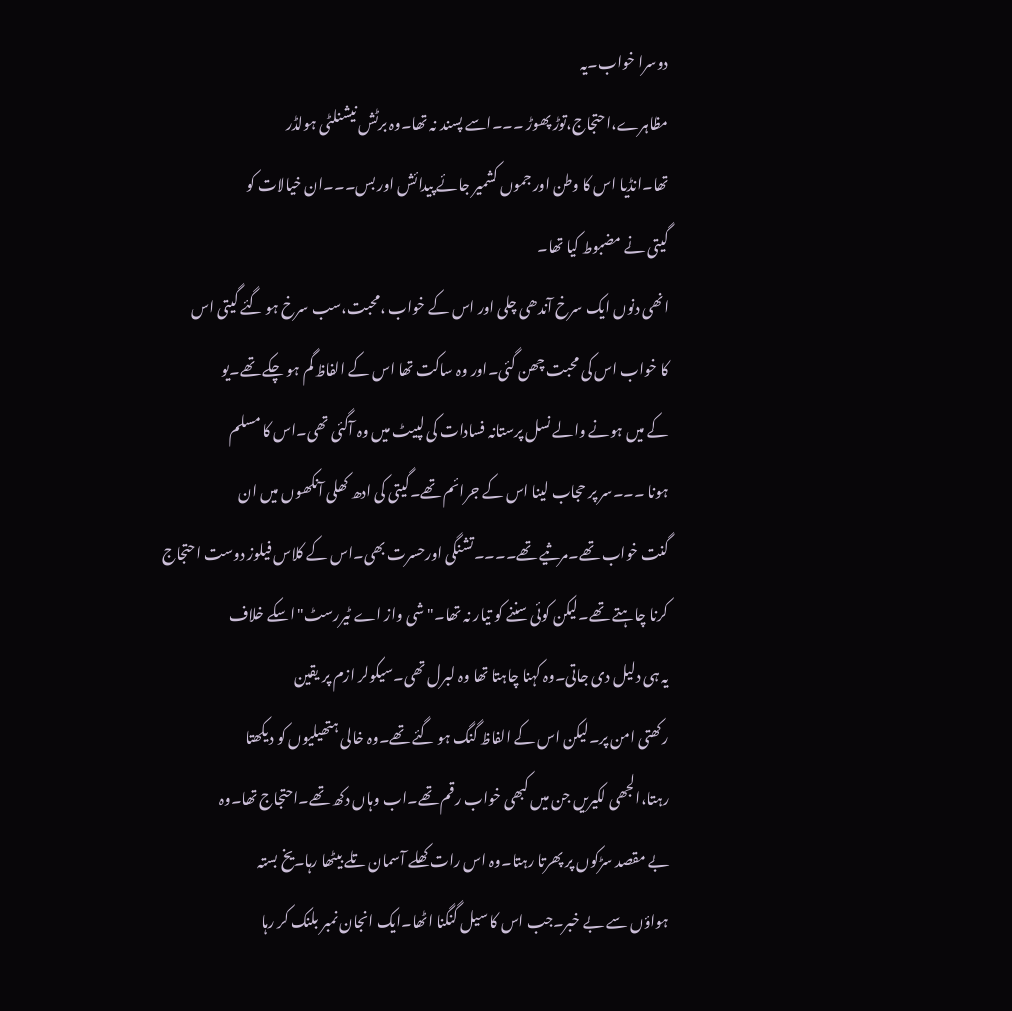دوسرا خواب۔یہ
مظاہرے،احتجاج،توڑ پھوڑ ۔۔۔اسے پسند نہ تھا۔وہ برٹش نیشنلٹی ہولڈر
تھا۔انڈیا اس کا وطن اور جموں کشمیر جائے پیدائش اور بس۔۔۔ان خیالات کو
گیتی نے مضبوط کیا تھا۔
انھی دنوں ایک سرخ آندھی چلی اور اس کے خواب ،محبت،سب سرخ ہو گئے گیتی اس
کا خواب اس کی محبت چھن گئی۔اور وہ ساکت تھا اس کے الفاظ گم ہو چکے تھے۔یو
کے میں ہونے والے نسل پرستانہ فسادات کی لپیٹ میں وہ آگئی تھی۔اس کا مسلم
ہونا ۔۔۔سر پر حجاب لینا اس کے جرائم تھے۔گیتی کی ادھ کھلی آنکھوں میں ان
گنت خواب تھے۔مرثیے تھے۔۔۔۔تشنگی اورحسرت بھی۔اس کے کلاس فیلوز دوست احتجاج
کرنا چاہتے تھے۔لیکن کوئی سننے کو تیار نہ تھا۔"شی واز اے ٹیررسٹ"اسکے خلاف
یہ ہی دلیل دی جاتی۔وہ کہنا چاہتا تھا وہ لبرل تھی۔سیکولر ازم پر یقین
رکھتی امن پر۔لیکن اس کے الفاظ گنگ ہو گئے تھے۔وہ خالی ہتھیلیوں کو دیکھتا
رہتا،الجھی لکیریں جن میں کبھی خواب رقم تھے۔اب وہاں دکھ تھے۔احتجاج تھا۔وہ
بے مقصد سڑکوں پر پھرتا رہتا۔وہ اس رات کھلے آسمان تلے بیٹھا رہا۔یخ بستہ
ہواؤں سے بے خبر۔جب اس کا سیل گنگنا اٹھا۔ایک انجان نمبر بلنک کر رہا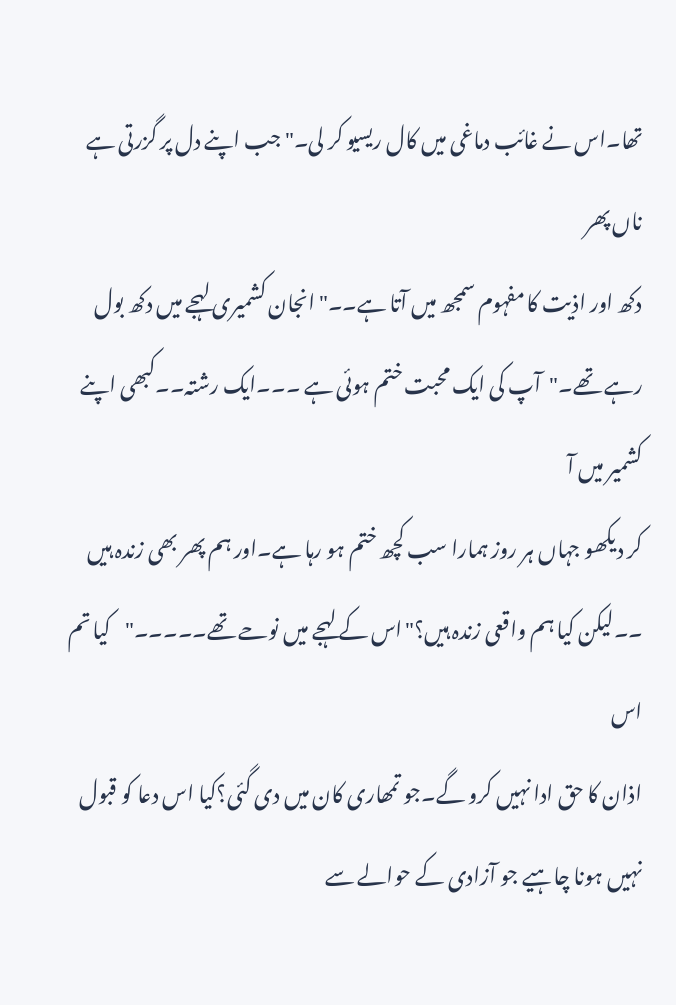تھا۔اس نے غائب دماغی میں کال ریسیو کر لی۔"جب اپنے دل پر گزرتی ہے ناں پھر
دکھ اور اذیت کا مفہوم سمجھ میں آتا ہے۔۔"انجان کشمیری لہجے میں دکھ بول
رہے تھے۔"آپ کی ایک محبت ختم ہوئی ہے ۔۔۔ایک رشتہ۔۔کبھی اپنے کشمیر میں آ
کر دیکھو جہاں ہر روز ہمارا سب کچھ ختم ہو رہا ہے۔اور ہم پھر بھی زندہ ہیں
۔۔لیکن کیا ہم واقعی زندہ ہیں؟"اس کے لہجے میں نوحے تھے۔۔۔۔۔"کیا تم اس
اذان کا حق ادا نہیں کرو گے۔جو تمھاری کان میں دی گئی؟کیا اس دعا کو قبول
نہیں ہونا چاہیے جو آزادی کے حوالے سے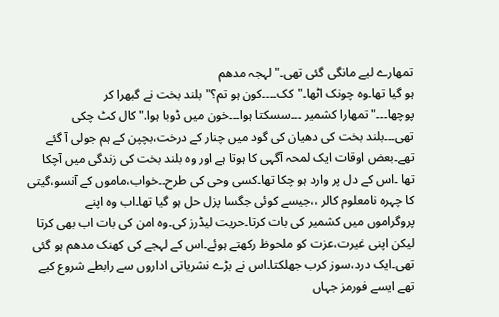تمھارے لیے مانگی گئی تھی۔"لہجہ مدھم
ہو گیا تھا۔وہ چونک اٹھا۔"کک۔۔۔۔کون ہو تم؟"بلند بخت نے گبھرا کر
پوچھا۔۔۔"تمھارا کشمیر ۔۔۔سسکتا ہوا۔۔۔خون میں ڈوبا ہوا."کال کٹ چکی
تھی۔۔۔بلند بخت کی دھیان کی گود میں چنار کے درخت،بچپن کے ہم جولی آ گئے
تھے۔بعض اوقات ایک لمحہ آگہی کا ہوتا ہے اور وہ بلند بخت کی زندگی میں آچکا
تھا ۔اس کے دل پر وارد ہو چکا تھا۔کسی وحی کی طرح۔۔خواب،ماموں کے آنسو،گیتی
کا چہرہ نامعلوم کالر ،،جیسے کوئی جگسا پزل حل ہو گیا تھا۔اب وہ اپنے
پروگراموں میں کشمیر کی بات کرتا۔حریت لیڈرز کی۔وہ امن کی بات اب بھی کرتا
لیکن اپنی غیرت،عزت کو ملحوظ رکھتے ہوئے۔اس کے لہجے کی کھنک مدھم ہو گئی
تھی۔ایک درد،سوز کرب جھلکتا۔اس نے بڑے نشریاتی اداروں سے رابطے شروع کیے
تھے ایسے فورمز جہاں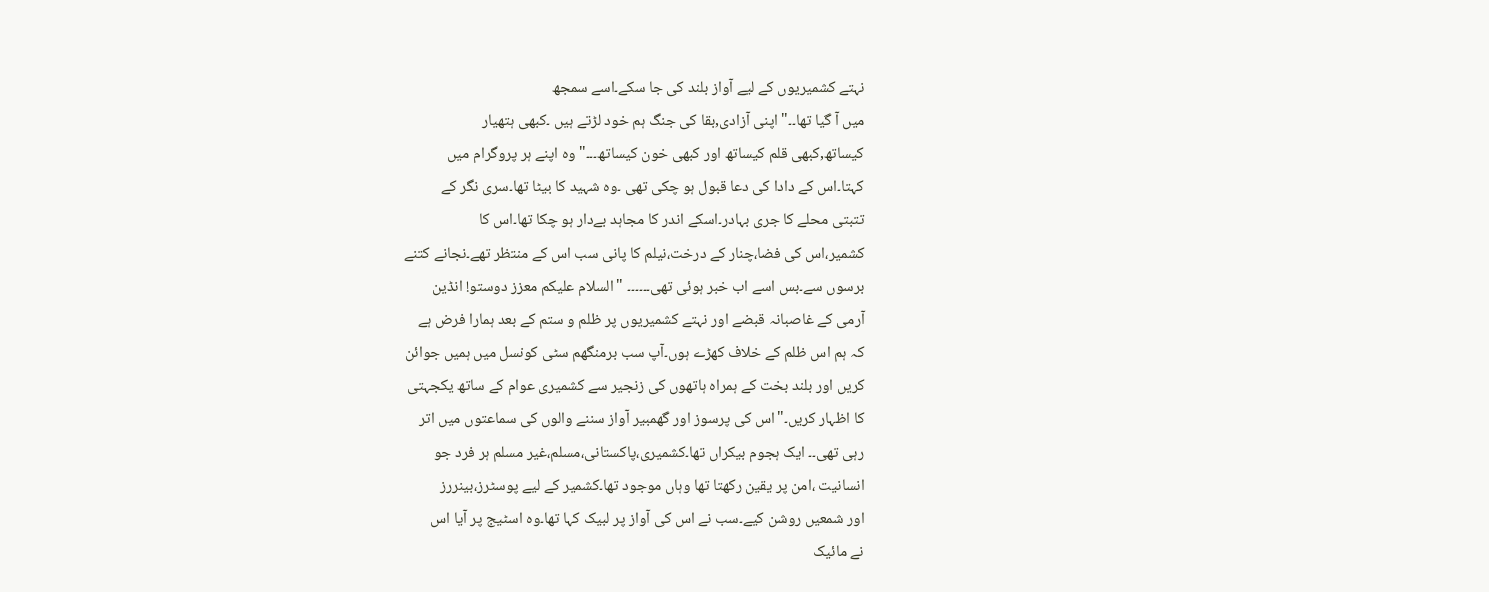نہتے کشمیریوں کے لیے آواز بلند کی جا سکے۔اسے سمجھ
میں آ گیا تھا۔۔"اپنی آزادی,بقا کی جنگ ہم خود لڑتے ہیں ۔کبھی ہتھیار
کیساتھ,کبھی قلم کیساتھ اور کبھی خون کیساتھ۔۔۔"وہ اپنے ہر پروگرام میں
کہتا۔اس کے دادا کی دعا قبول ہو چکی تھی ۔وہ شہید کا بیٹا تھا۔سری نگر کے
تتبتی محلے کا جری بہادر۔اسکے اندر کا مجاہد بےدار ہو چکا تھا۔اس کا
کشمیر،اس کی فضا،چنار کے درخت،نیلم کا پانی سب اس کے منتظر تھے۔نجانے کتنے
برسوں سے۔بس اسے اب خبر ہوئی تھی۔۔۔۔۔۔ "السلام علیکم معزز دوستو! انڈین
آرمی کے غاصبانہ قبضے اور نہتے کشمیریوں پر ظلم و ستم کے بعد ہمارا فرض ہے
کہ ہم اس ظلم کے خلاف کھڑے ہوں۔آپ سب برمنگھم سٹی کونسل میں ہمیں جوائن
کریں اور بلند بخت کے ہمراہ ہاتھوں کی زنجیر سے کشمیری عوام کے ساتھ یکجہتی
کا اظہار کریں۔"اس کی پرسوز اور گھمبیر آواز سننے والوں کی سماعتوں میں اتر
رہی تھی۔۔ ایک ہجوم بیکراں تھا۔کشمیری،پاکستانی،مسلم،غیر مسلم ہر فرد جو
انسانیت ،امن پر یقین رکھتا تھا وہاں موجود تھا۔کشمیر کے لیے پوسٹرز،بینررز
اور شمعیں روشن کیے۔سب نے اس کی آواز پر لبیک کہا تھا۔وہ اسٹیج پر آیا اس
نے مائیک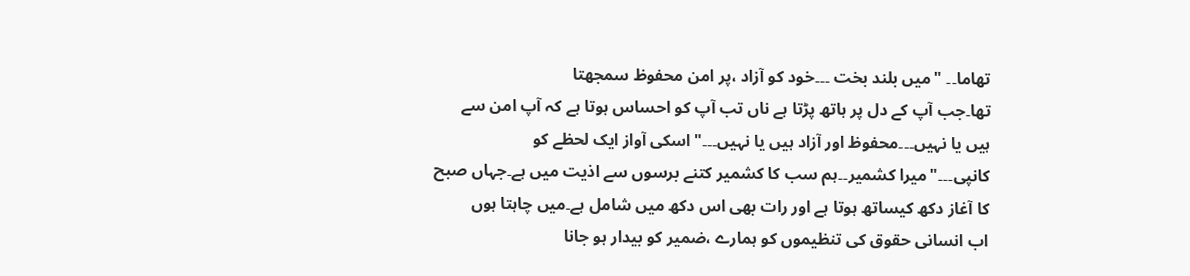تھاما۔۔ "میں بلند بخت ۔۔۔خود کو آزاد ،پر امن محفوظ سمجھتا
تھا۔جب آپ کے دل پر ہاتھ پڑتا ہے ناں تب آپ کو احساس ہوتا ہے کہ آپ امن سے
ہیں یا نہیں۔۔۔محفوظ اور آزاد ہیں یا نہیں۔۔۔"اسکی آواز ایک لحظے کو
کانپی۔۔۔"میرا کشمیر۔۔ہم سب کا کشمیر کتنے برسوں سے اذیت میں ہے۔جہاں صبح
کا آغاز دکھ کیساتھ ہوتا ہے اور رات بھی اس دکھ میں شامل ہے۔میں چاہتا ہوں
اب انسانی حقوق کی تنظیموں کو ہمارے ،ضمیر کو بیدار ہو جانا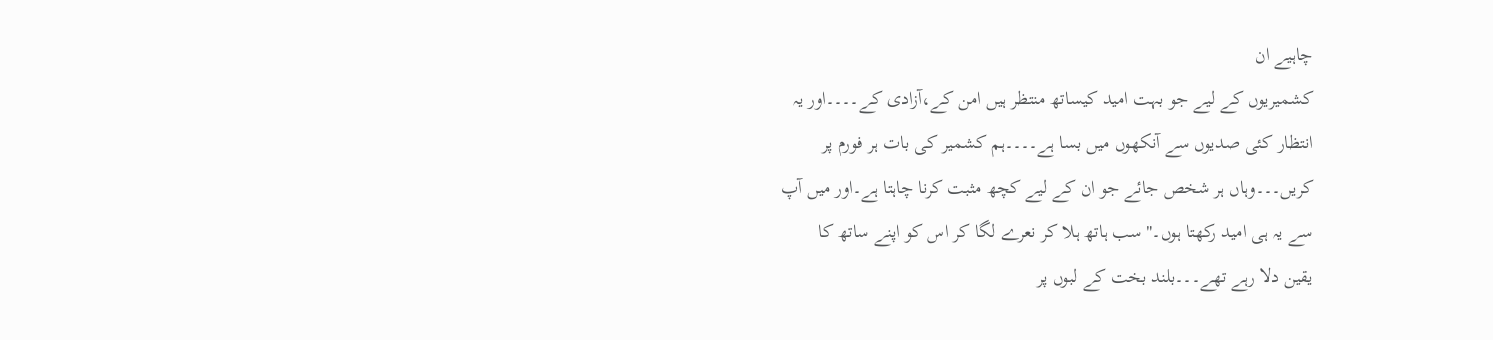چاہیے ان
کشمیریوں کے لیے جو بہت امید کیساتھ منتظر ہیں امن کے،آزادی کے۔۔۔۔اور یہ
انتظار کئی صدیوں سے آنکھوں میں بسا ہے۔۔۔۔ہم کشمیر کی بات ہر فورم پر
کریں۔۔۔وہاں ہر شخص جائے جو ان کے لیے کچھ مثبت کرنا چاہتا ہے۔اور میں آپ
سے یہ ہی امید رکھتا ہوں۔"سب ہاتھ ہلا کر نعرے لگا کر اس کو اپنے ساتھ کا
یقین دلا رہے تھے۔۔۔بلند بخت کے لبوں پر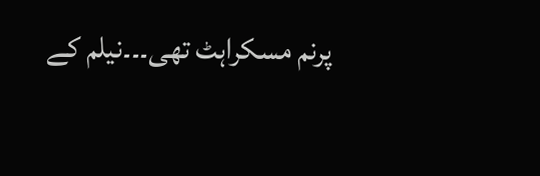پرنم مسکراہٹ تھی۔۔۔نیلم کے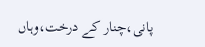پانی،چنار کے درخت،وہاں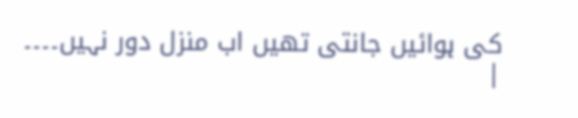کی ہوائیں جانتی تھیں اب منزل دور نہیں۔۔۔۔
|